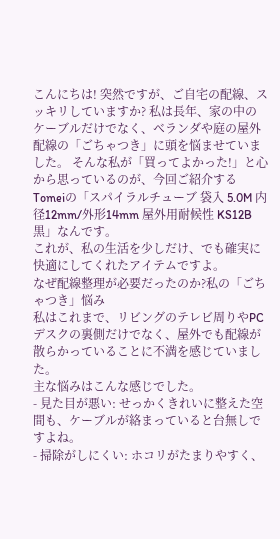こんにちは! 突然ですが、ご自宅の配線、スッキリしていますか? 私は長年、家の中のケーブルだけでなく、ベランダや庭の屋外配線の「ごちゃつき」に頭を悩ませていました。 そんな私が「買ってよかった!」と心から思っているのが、今回ご紹介するTomeiの「スパイラルチューブ 袋入 5.0M 内径12mm/外形14mm 屋外用耐候性 KS12B 黒」なんです。
これが、私の生活を少しだけ、でも確実に快適にしてくれたアイテムですよ。
なぜ配線整理が必要だったのか?私の「ごちゃつき」悩み
私はこれまで、リビングのテレビ周りやPCデスクの裏側だけでなく、屋外でも配線が散らかっていることに不満を感じていました。
主な悩みはこんな感じでした。
- 見た目が悪い: せっかくきれいに整えた空間も、ケーブルが絡まっていると台無しですよね。
- 掃除がしにくい: ホコリがたまりやすく、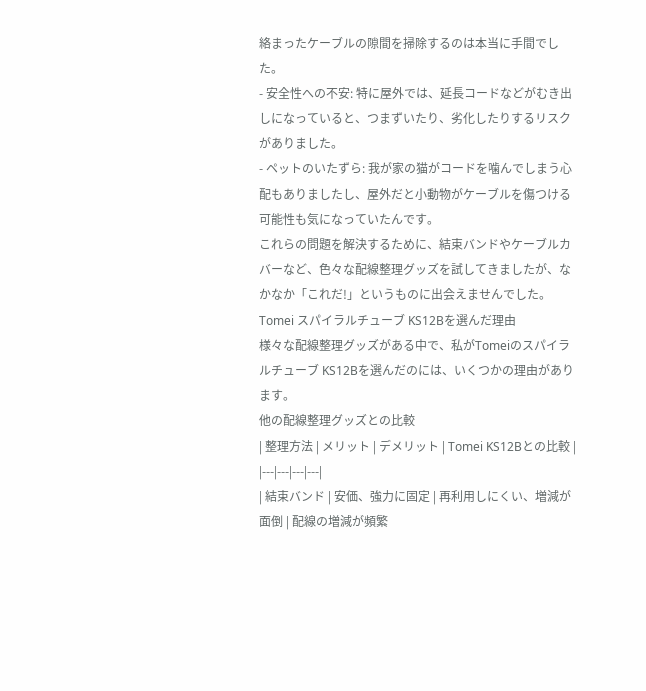絡まったケーブルの隙間を掃除するのは本当に手間でした。
- 安全性への不安: 特に屋外では、延長コードなどがむき出しになっていると、つまずいたり、劣化したりするリスクがありました。
- ペットのいたずら: 我が家の猫がコードを噛んでしまう心配もありましたし、屋外だと小動物がケーブルを傷つける可能性も気になっていたんです。
これらの問題を解決するために、結束バンドやケーブルカバーなど、色々な配線整理グッズを試してきましたが、なかなか「これだ!」というものに出会えませんでした。
Tomei スパイラルチューブ KS12Bを選んだ理由
様々な配線整理グッズがある中で、私がTomeiのスパイラルチューブ KS12Bを選んだのには、いくつかの理由があります。
他の配線整理グッズとの比較
| 整理方法 | メリット | デメリット | Tomei KS12Bとの比較 |
|---|---|---|---|
| 結束バンド | 安価、強力に固定 | 再利用しにくい、増減が面倒 | 配線の増減が頻繁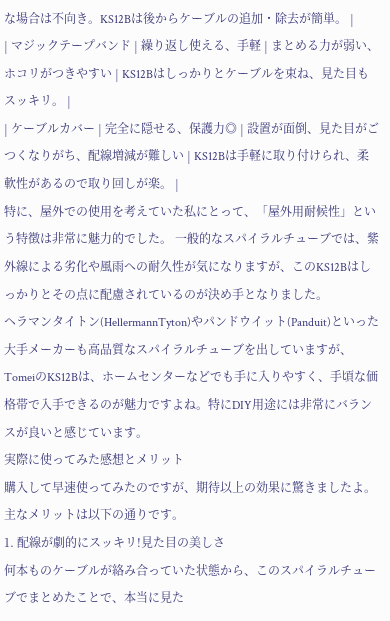な場合は不向き。KS12Bは後からケーブルの追加・除去が簡単。 |
| マジックテープバンド | 繰り返し使える、手軽 | まとめる力が弱い、ホコリがつきやすい | KS12Bはしっかりとケーブルを束ね、見た目もスッキリ。 |
| ケーブルカバー | 完全に隠せる、保護力◎ | 設置が面倒、見た目がごつくなりがち、配線増減が難しい | KS12Bは手軽に取り付けられ、柔軟性があるので取り回しが楽。 |
特に、屋外での使用を考えていた私にとって、「屋外用耐候性」という特徴は非常に魅力的でした。 一般的なスパイラルチューブでは、紫外線による劣化や風雨への耐久性が気になりますが、このKS12Bはしっかりとその点に配慮されているのが決め手となりました。
ヘラマンタイトン(HellermannTyton)やパンドウイット(Panduit)といった大手メーカーも高品質なスパイラルチューブを出していますが、TomeiのKS12Bは、ホームセンターなどでも手に入りやすく、手頃な価格帯で入手できるのが魅力ですよね。特にDIY用途には非常にバランスが良いと感じています。
実際に使ってみた感想とメリット
購入して早速使ってみたのですが、期待以上の効果に驚きましたよ。主なメリットは以下の通りです。
1. 配線が劇的にスッキリ!見た目の美しさ
何本ものケーブルが絡み合っていた状態から、このスパイラルチューブでまとめたことで、本当に見た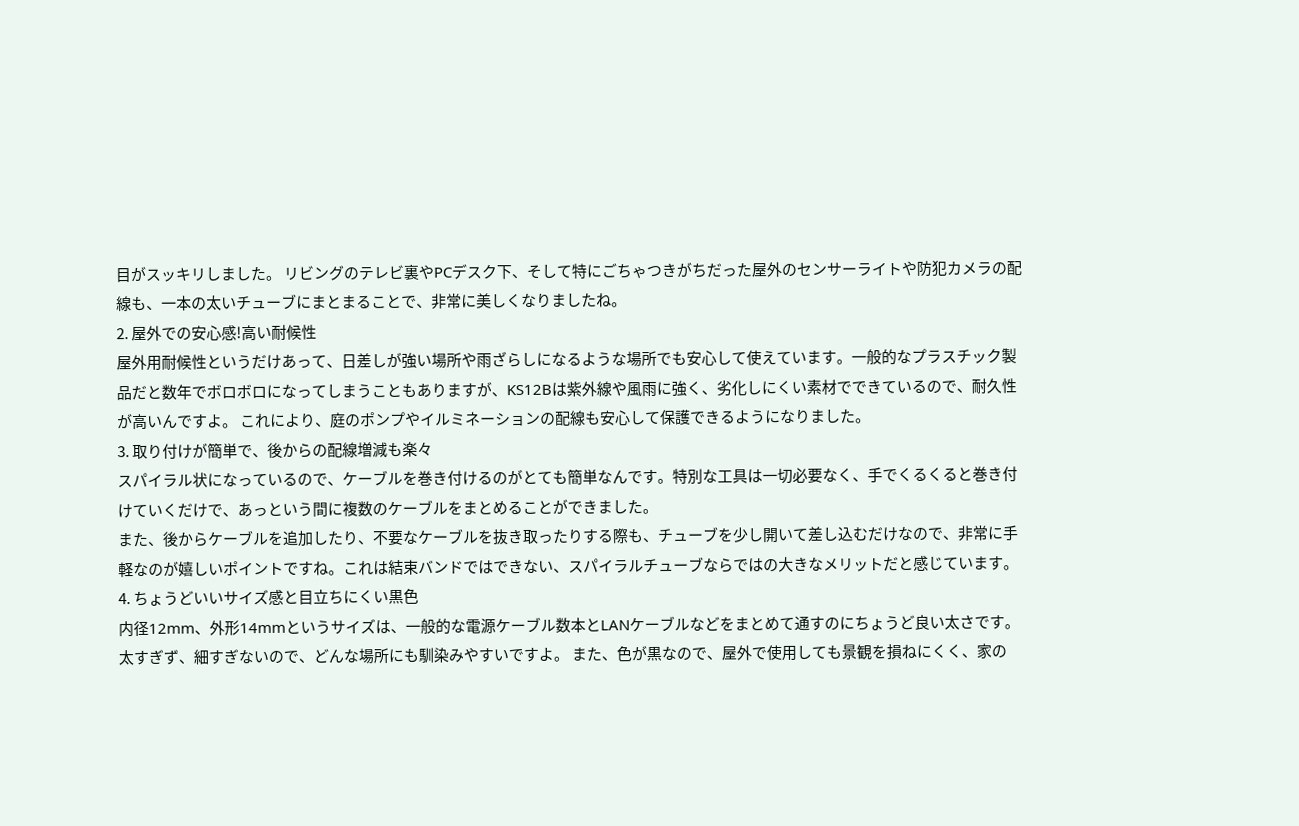目がスッキリしました。 リビングのテレビ裏やPCデスク下、そして特にごちゃつきがちだった屋外のセンサーライトや防犯カメラの配線も、一本の太いチューブにまとまることで、非常に美しくなりましたね。
2. 屋外での安心感!高い耐候性
屋外用耐候性というだけあって、日差しが強い場所や雨ざらしになるような場所でも安心して使えています。一般的なプラスチック製品だと数年でボロボロになってしまうこともありますが、KS12Bは紫外線や風雨に強く、劣化しにくい素材でできているので、耐久性が高いんですよ。 これにより、庭のポンプやイルミネーションの配線も安心して保護できるようになりました。
3. 取り付けが簡単で、後からの配線増減も楽々
スパイラル状になっているので、ケーブルを巻き付けるのがとても簡単なんです。特別な工具は一切必要なく、手でくるくると巻き付けていくだけで、あっという間に複数のケーブルをまとめることができました。
また、後からケーブルを追加したり、不要なケーブルを抜き取ったりする際も、チューブを少し開いて差し込むだけなので、非常に手軽なのが嬉しいポイントですね。これは結束バンドではできない、スパイラルチューブならではの大きなメリットだと感じています。
4. ちょうどいいサイズ感と目立ちにくい黒色
内径12mm、外形14mmというサイズは、一般的な電源ケーブル数本とLANケーブルなどをまとめて通すのにちょうど良い太さです。太すぎず、細すぎないので、どんな場所にも馴染みやすいですよ。 また、色が黒なので、屋外で使用しても景観を損ねにくく、家の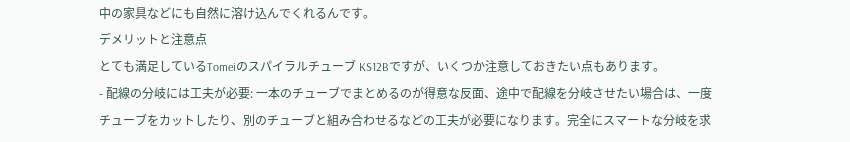中の家具などにも自然に溶け込んでくれるんです。
デメリットと注意点
とても満足しているTomeiのスパイラルチューブ KS12Bですが、いくつか注意しておきたい点もあります。
- 配線の分岐には工夫が必要: 一本のチューブでまとめるのが得意な反面、途中で配線を分岐させたい場合は、一度チューブをカットしたり、別のチューブと組み合わせるなどの工夫が必要になります。完全にスマートな分岐を求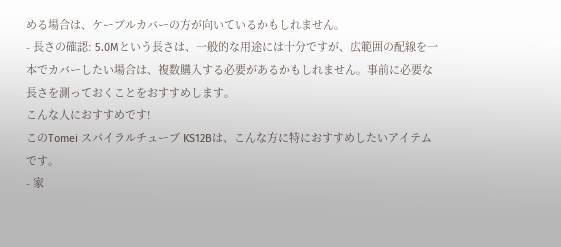める場合は、ケーブルカバーの方が向いているかもしれません。
- 長さの確認: 5.0Mという長さは、一般的な用途には十分ですが、広範囲の配線を一本でカバーしたい場合は、複数購入する必要があるかもしれません。事前に必要な長さを測っておくことをおすすめします。
こんな人におすすめです!
このTomei スパイラルチューブ KS12Bは、こんな方に特におすすめしたいアイテムです。
- 家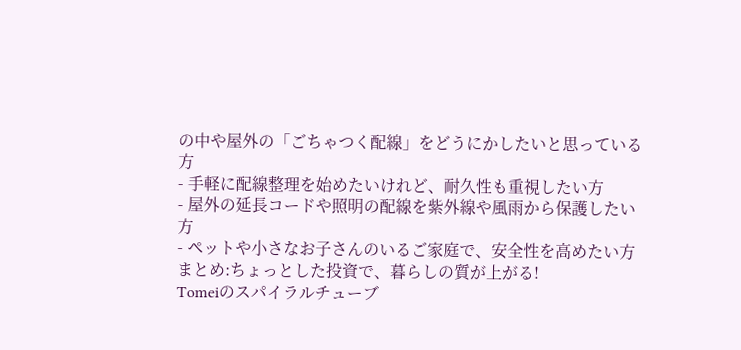の中や屋外の「ごちゃつく配線」をどうにかしたいと思っている方
- 手軽に配線整理を始めたいけれど、耐久性も重視したい方
- 屋外の延長コードや照明の配線を紫外線や風雨から保護したい方
- ペットや小さなお子さんのいるご家庭で、安全性を高めたい方
まとめ:ちょっとした投資で、暮らしの質が上がる!
Tomeiのスパイラルチューブ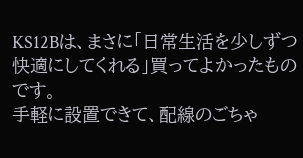KS12Bは、まさに「日常生活を少しずつ快適にしてくれる」買ってよかったものです。
手軽に設置できて、配線のごちゃ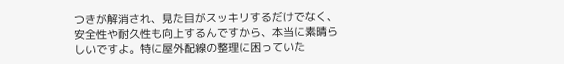つきが解消され、見た目がスッキリするだけでなく、安全性や耐久性も向上するんですから、本当に素晴らしいですよ。特に屋外配線の整理に困っていた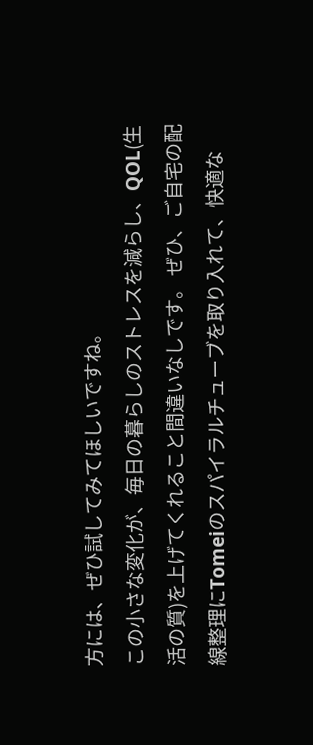方には、ぜひ試してみてほしいですね。
この小さな変化が、毎日の暮らしのストレスを減らし、QOL(生活の質)を上げてくれること間違いなしです。 ぜひ、ご自宅の配線整理にTomeiのスパイラルチューブを取り入れて、快適な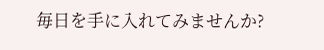毎日を手に入れてみませんか?